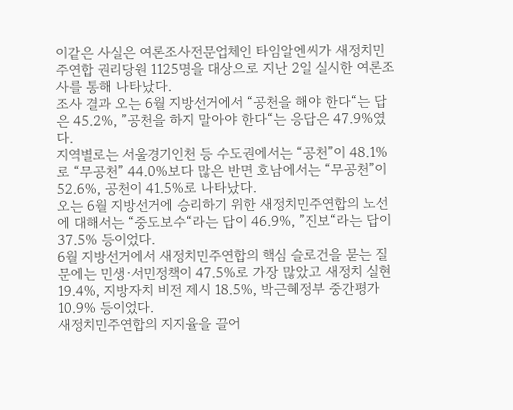이같은 사실은 여론조사전문업체인 타임알엔씨가 새정치민주연합 권리당원 1125명을 대상으로 지난 2일 실시한 여론조사를 통해 나타났다.
조사 결과 오는 6월 지방선거에서 “공천을 해야 한다“는 답은 45.2%, ”공천을 하지 말아야 한다“는 응답은 47.9%였다.
지역별로는 서울경기인천 등 수도권에서는 “공천”이 48.1%로 “무공천” 44.0%보다 많은 반면 호남에서는 “무공천”이 52.6%, 공천이 41.5%로 나타났다.
오는 6월 지방선거에 승리하기 위한 새정치민주연합의 노선에 대해서는 “중도보수“라는 답이 46.9%, ”진보“라는 답이 37.5% 등이었다.
6월 지방선거에서 새정치민주연합의 핵심 슬로건을 묻는 질문에는 민생·서민정책이 47.5%로 가장 많았고 새정치 실현 19.4%, 지방자치 비전 제시 18.5%, 박근혜정부 중간평가 10.9% 등이었다.
새정치민주연합의 지지율을 끌어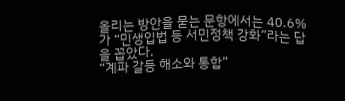올리는 방안을 묻는 문항에서는 40.6%가 “민생입법 등 서민정책 강화”라는 답을 꼽았다.
“계파 갈등 해소와 통합”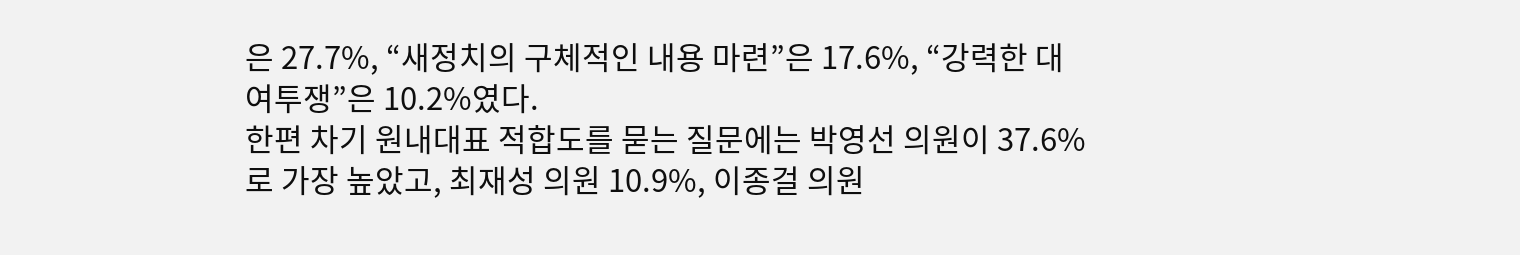은 27.7%, “새정치의 구체적인 내용 마련”은 17.6%, “강력한 대여투쟁”은 10.2%였다.
한편 차기 원내대표 적합도를 묻는 질문에는 박영선 의원이 37.6%로 가장 높았고, 최재성 의원 10.9%, 이종걸 의원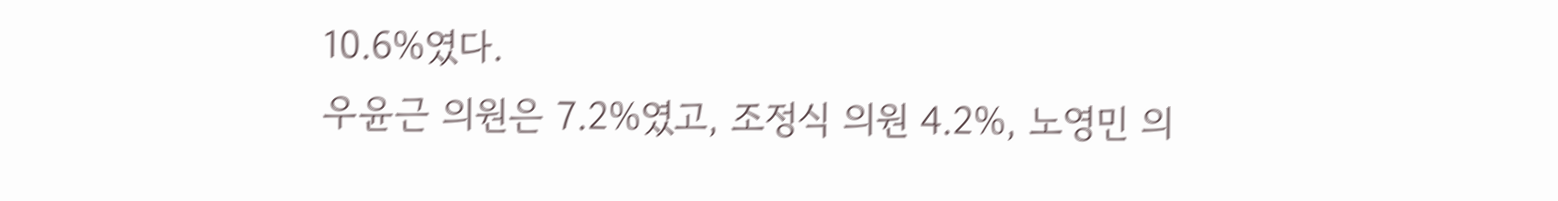10.6%였다.
우윤근 의원은 7.2%였고, 조정식 의원 4.2%, 노영민 의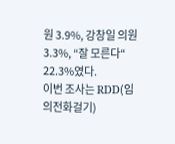원 3.9%, 강창일 의원 3.3%, “잘 모른다“ 22.3%였다.
이번 조사는 RDD(임의전화걸기)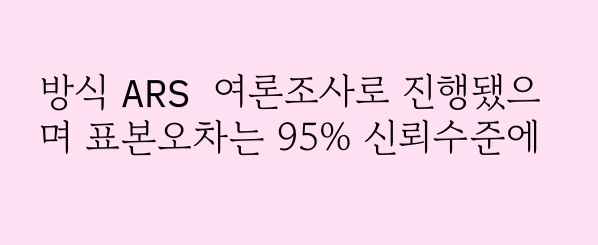방식 ARS 여론조사로 진행됐으며 표본오차는 95% 신뢰수준에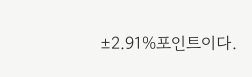±2.91%포인트이다.